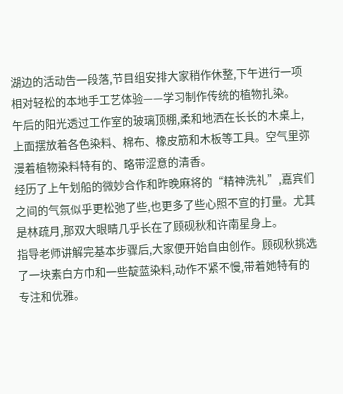湖边的活动告一段落,节目组安排大家稍作休整,下午进行一项相对轻松的本地手工艺体验——学习制作传统的植物扎染。
午后的阳光透过工作室的玻璃顶棚,柔和地洒在长长的木桌上,上面摆放着各色染料、棉布、橡皮筋和木板等工具。空气里弥漫着植物染料特有的、略带涩意的清香。
经历了上午划船的微妙合作和昨晚麻将的“精神洗礼”,嘉宾们之间的气氛似乎更松弛了些,也更多了些心照不宣的打量。尤其是林疏月,那双大眼睛几乎长在了顾砚秋和许南星身上。
指导老师讲解完基本步骤后,大家便开始自由创作。顾砚秋挑选了一块素白方巾和一些靛蓝染料,动作不紧不慢,带着她特有的专注和优雅。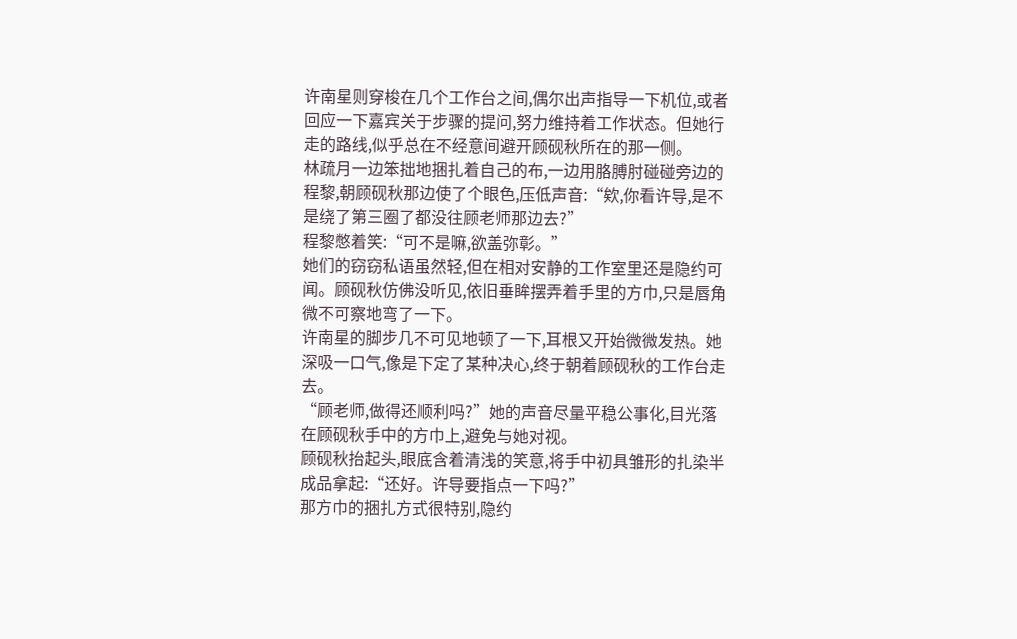许南星则穿梭在几个工作台之间,偶尔出声指导一下机位,或者回应一下嘉宾关于步骤的提问,努力维持着工作状态。但她行走的路线,似乎总在不经意间避开顾砚秋所在的那一侧。
林疏月一边笨拙地捆扎着自己的布,一边用胳膊肘碰碰旁边的程黎,朝顾砚秋那边使了个眼色,压低声音:“欸,你看许导,是不是绕了第三圈了都没往顾老师那边去?”
程黎憋着笑:“可不是嘛,欲盖弥彰。”
她们的窃窃私语虽然轻,但在相对安静的工作室里还是隐约可闻。顾砚秋仿佛没听见,依旧垂眸摆弄着手里的方巾,只是唇角微不可察地弯了一下。
许南星的脚步几不可见地顿了一下,耳根又开始微微发热。她深吸一口气,像是下定了某种决心,终于朝着顾砚秋的工作台走去。
“顾老师,做得还顺利吗?”她的声音尽量平稳公事化,目光落在顾砚秋手中的方巾上,避免与她对视。
顾砚秋抬起头,眼底含着清浅的笑意,将手中初具雏形的扎染半成品拿起:“还好。许导要指点一下吗?”
那方巾的捆扎方式很特别,隐约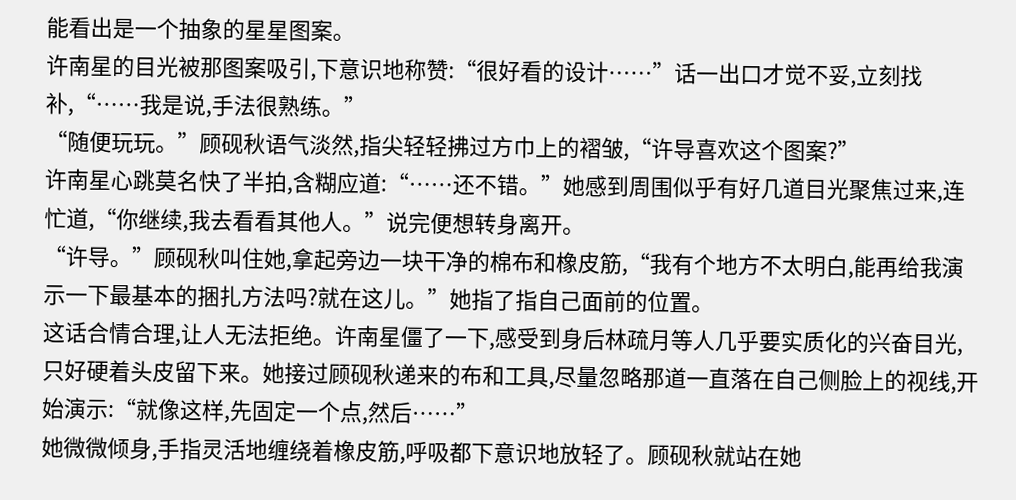能看出是一个抽象的星星图案。
许南星的目光被那图案吸引,下意识地称赞:“很好看的设计……”话一出口才觉不妥,立刻找补,“……我是说,手法很熟练。”
“随便玩玩。”顾砚秋语气淡然,指尖轻轻拂过方巾上的褶皱,“许导喜欢这个图案?”
许南星心跳莫名快了半拍,含糊应道:“……还不错。”她感到周围似乎有好几道目光聚焦过来,连忙道,“你继续,我去看看其他人。”说完便想转身离开。
“许导。”顾砚秋叫住她,拿起旁边一块干净的棉布和橡皮筋,“我有个地方不太明白,能再给我演示一下最基本的捆扎方法吗?就在这儿。”她指了指自己面前的位置。
这话合情合理,让人无法拒绝。许南星僵了一下,感受到身后林疏月等人几乎要实质化的兴奋目光,只好硬着头皮留下来。她接过顾砚秋递来的布和工具,尽量忽略那道一直落在自己侧脸上的视线,开始演示:“就像这样,先固定一个点,然后……”
她微微倾身,手指灵活地缠绕着橡皮筋,呼吸都下意识地放轻了。顾砚秋就站在她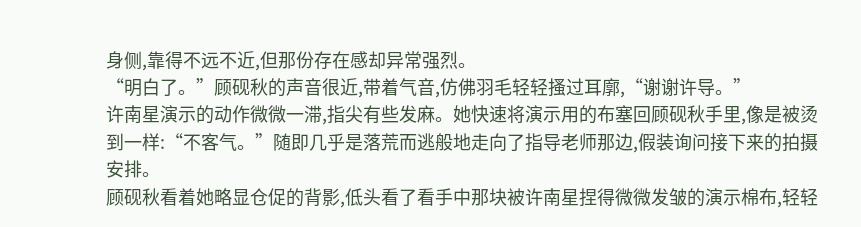身侧,靠得不远不近,但那份存在感却异常强烈。
“明白了。”顾砚秋的声音很近,带着气音,仿佛羽毛轻轻搔过耳廓,“谢谢许导。”
许南星演示的动作微微一滞,指尖有些发麻。她快速将演示用的布塞回顾砚秋手里,像是被烫到一样:“不客气。”随即几乎是落荒而逃般地走向了指导老师那边,假装询问接下来的拍摄安排。
顾砚秋看着她略显仓促的背影,低头看了看手中那块被许南星捏得微微发皱的演示棉布,轻轻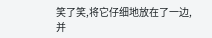笑了笑,将它仔细地放在了一边,并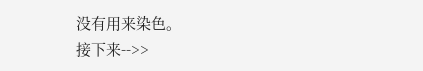没有用来染色。
接下来-->>